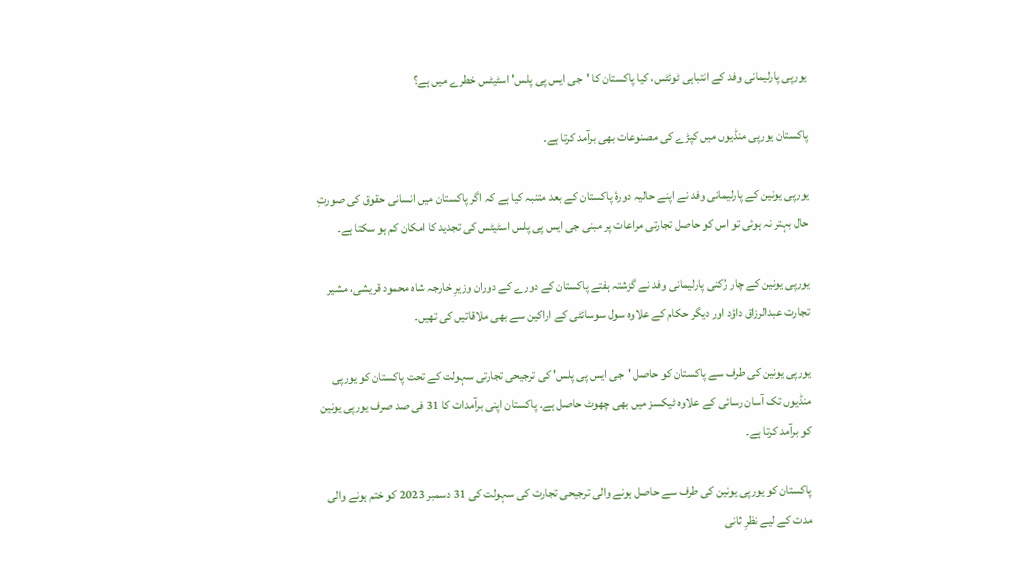یورپی پارلیمانی وفد کے انتباہی ٹوئٹس، کیا پاکستان کا 'جی ایس پی پلس' اسٹیٹس خطرے میں ہے؟

پاکستان یورپی منڈیوں میں کپڑے کی مصنوعات بھی برآمد کرتا ہے۔

یورپی یونین کے پارلیمانی وفد نے اپنے حالیہ دورۂ پاکستان کے بعد متنبہ کیا ہے کہ اگر پاکستان میں انسانی حقوق کی صورتِ حال بہتر نہ ہوئی تو اس کو حاصل تجارتی مراعات پر مبنی جی ایس پی پلس اسٹیٹس کی تجدید کا امکان کم ہو سکتا ہے۔

یورپی یونین کے چار رُکنی پارلیمانی وفد نے گزشتہ ہفتے پاکستان کے دورے کے دوران وزیرِ خارجہ شاہ محمود قریشی، مشیر تجارت عبدالرزاق داؤد اور دیگر حکام کے علاوہ سول سوسائٹی کے اراکین سے بھی ملاقاتیں کی تھیں۔

یورپی یونین کی طرف سے پاکستان کو حاصل 'جی ایس پی پلس' کی ترجیحی تجارتی سہولت کے تحت پاکستان کو یورپی منڈیوں تک آسان رسائی کے علاوہ ٹیکسز میں بھی چھوٹ حاصل ہے۔ پاکستان اپنی برآمدات کا 31 فی صد صرف یورپی یونین کو برآمد کرتا ہے۔

پاکستان کو یورپی یونین کی طرف سے حاصل ہونے والی ترجیحی تجارت کی سہولت کی 31 دسمبر 2023 کو ختم ہونے والی مدت کے لیے نظرِ ثانی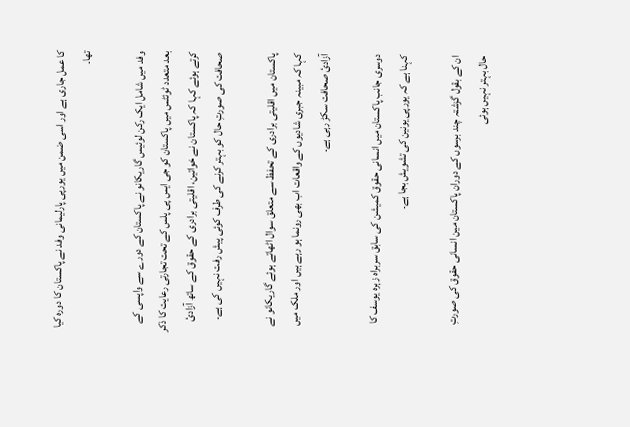کا عمل جاری ہے اور اسی ضمن میں یورپی پارلیمانی وفد نے پاکستان کا دورہ کیا تھا۔

وفد میں شامل ایک رکن لوئیس گاریکانو نے پاکستان کے دورے سے واپسی کے بعد متعدد ٹوئٹس میں پاکستان کو جی ایس پی پلس کے تحت تجارتی رعایت کا ذکر کرتے ہوئے کہا کہ پاکستان نے خواتین، اقلیتی برادری کے حقوق کے ساتھ آزادیٔ صحافت کی صورتِ حال کو بہتر کرنے کی طرف کوئی پیش رفت نہیں کی ہے۔

پاکستان میں اقلیتی برادری کے تحفظ سے متعلق سوال اٹھاتے ہوئے گاریکانو نے کہا کہ مبینہ جبری شادیوں کے واقعات اب بھی رونما ہو رہے ہیں اور ملک میں آزادیٔ صحافت سکڑ رہی ہے۔

دوسری جانب پاکستان میں انسانی حقوق کمیشن کی سابق سربراہ زہرہ یوسف کا کہنا ہے کہ یورپی یونین کی تشویش بجا ہے۔

ان کے بقول گزشتہ چند برسوں کے دوران پاکستان مین انسانی حقوق کی صورتِ حال بہتر نہیں ہوئی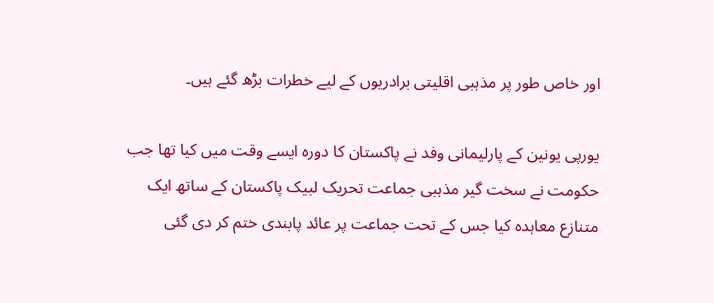اور خاص طور پر مذہبی اقلیتی برادریوں کے لیے خطرات بڑھ گئے ہیں۔

یورپی یونین کے پارلیمانی وفد نے پاکستان کا دورہ ایسے وقت میں کیا تھا جب حکومت نے سخت گیر مذہبی جماعت تحریک لبیک پاکستان کے ساتھ ایک متنازع معاہدہ کیا جس کے تحت جماعت پر عائد پابندی ختم کر دی گئی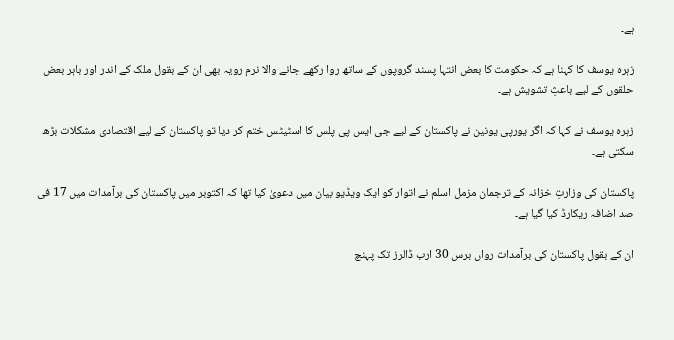ہے۔

زہرہ یوسف کا کہنا ہے کہ حکومت کا بعض انتہا پسند گروپوں کے ساتھ روا رکھے جانے والا نرم رویہ بھی ان کے بقول ملک کے اندر اور باہر بعض حلقوں کے لیے باعثِ تشویش ہے۔

زہرہ یوسف نے کہا کہ اگر یورپی یونین نے پاکستان کے لیے جی ایس پی پلس کا اسٹیٹس ختم کر دیا تو پاکستان کے لیے اقتصادی مشکلات بڑھ سکتی ہے۔

پاکستان کی وزارتِ خزانہ کے ترجمان مزمل اسلم نے اتوار کو ایک ویڈیو بیان میں دعویٰ کیا تھا کہ اکتوبر میں پاکستان کی برآمدات میں 17 فی صد اضافہ ریکارڈ کیا گیا ہے۔

ان کے بقول پاکستان کی برآمدات رواں برس 30 ارب ڈالرز تک پہنچ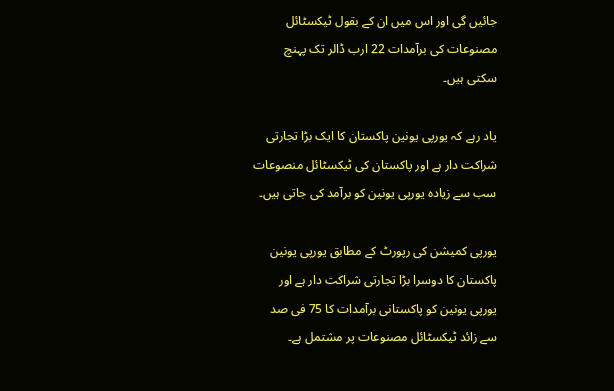جائیں گی اور اس میں ان کے بقول ٹیکسٹائل مصنوعات کی برآمدات 22 ارب ڈالر تک پہنچ سکتی ہیں۔

یاد رہے کہ یورپی یونین پاکستان کا ایک بڑا تجارتی شراکت دار ہے اور پاکستان کی ٹیکسٹائل منصوعات سب سے زیادہ یورپی یونین کو برآمد کی جاتی ہیں۔

یورپی کمیشن کی رپورٹ کے مطابق یورپی یونین پاکستان کا دوسرا بڑا تجارتی شراکت دار ہے اور یورپی یونین کو پاکستانی برآمدات کا 75 فی صد سے زائد ٹیکسٹائل مصنوعات پر مشتمل ہے۔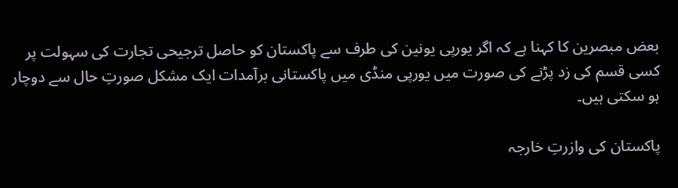بعض مبصرین کا کہنا ہے کہ اگر یورپی یونین کی طرف سے پاکستان کو حاصل ترجیحی تجارت کی سہولت پر کسی قسم کی زد پڑنے کی صورت میں یورپی منڈی میں پاکستانی برآمدات ایک مشکل صورتِ حال سے دوچار ہو سکتی ہیں۔

پاکستان کی وازرتِ خارجہ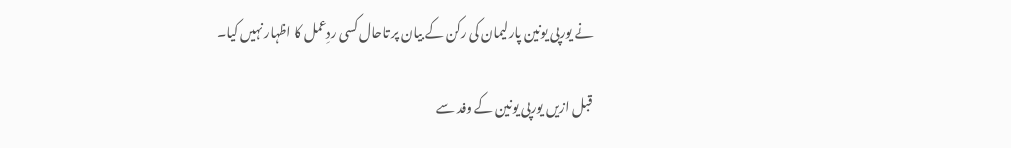نے یورپی یونین پارلیمان کی رکن کے بیان پر تاحال کسی ردِعمل کا اظہار نہیں کیا۔

قبل ازیں یورپی یونین کے وفد سے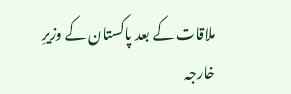ملاقات کے بعد پاکستان کے وزیرِ خارجہ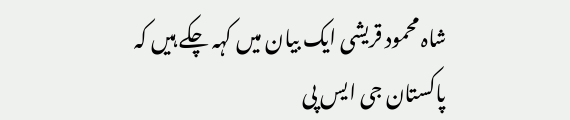شاہ محمود قریشی ایک بیان میں کہہ چکے ہیں کہ پاکستان جی ایس پی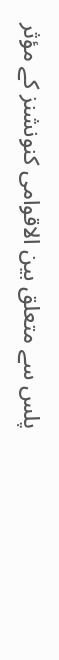پلس سے متعلق بین الاقوامی کنونشنز کے مؤثر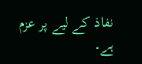نفاذ کے لیے پر عزم ہے۔